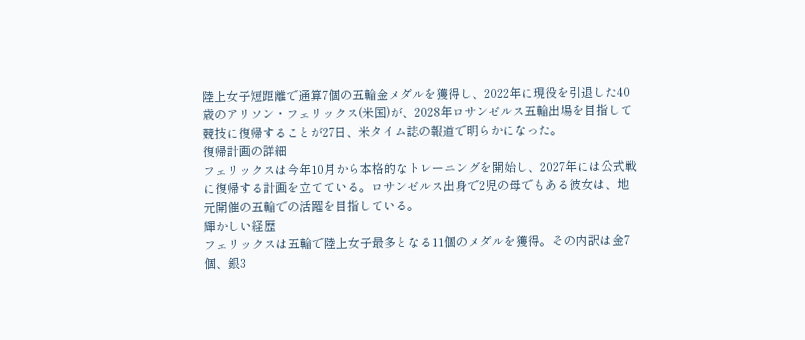陸上女子短距離で通算7個の五輪金メダルを獲得し、2022年に現役を引退した40歳のアリソン・フェリックス(米国)が、2028年ロサンゼルス五輪出場を目指して競技に復帰することが27日、米タイム誌の報道で明らかになった。
復帰計画の詳細
フェリックスは今年10月から本格的なトレーニングを開始し、2027年には公式戦に復帰する計画を立てている。ロサンゼルス出身で2児の母でもある彼女は、地元開催の五輪での活躍を目指している。
輝かしい経歴
フェリックスは五輪で陸上女子最多となる11個のメダルを獲得。その内訳は金7個、銀3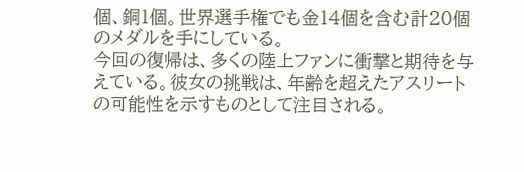個、銅1個。世界選手権でも金14個を含む計20個のメダルを手にしている。
今回の復帰は、多くの陸上ファンに衝撃と期待を与えている。彼女の挑戦は、年齢を超えたアスリートの可能性を示すものとして注目される。